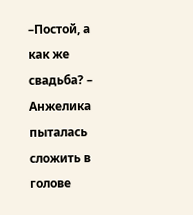–Постой, а как же свадьба? – Анжелика пыталась сложить в голове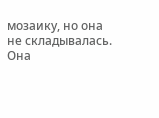мозаику, но она не складывалась. Она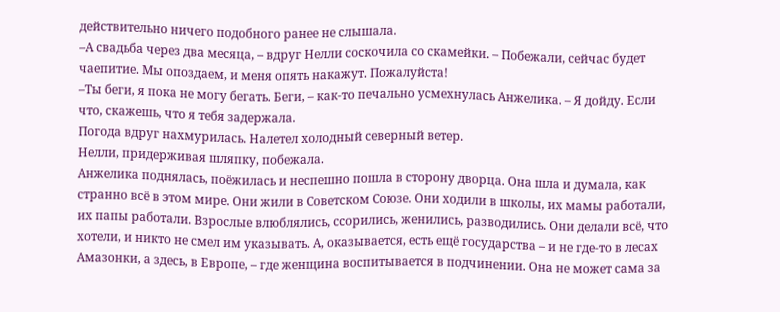действительно ничего подобного ранее не слышала.
–А свадьба через два месяца, – вдруг Нелли соскочила со скамейки. – Побежали, сейчас будет чаепитие. Мы опоздаем, и меня опять накажут. Пожалуйста!
–Ты беги, я пока не могу бегать. Беги, – как-то печально усмехнулась Анжелика. – Я дойду. Если что, скажешь, что я тебя задержала.
Погода вдруг нахмурилась. Налетел холодный северный ветер.
Нелли, придерживая шляпку, побежала.
Анжелика поднялась, поёжилась и неспешно пошла в сторону дворца. Она шла и думала, как странно всё в этом мире. Они жили в Советском Союзе. Они ходили в школы, их мамы работали, их папы работали. Взрослые влюблялись, ссорились, женились, разводились. Они делали всё, что хотели, и никто не смел им указывать. А, оказывается, есть ещё государства – и не где-то в лесах Амазонки, а здесь, в Европе, – где женщина воспитывается в подчинении. Она не может сама за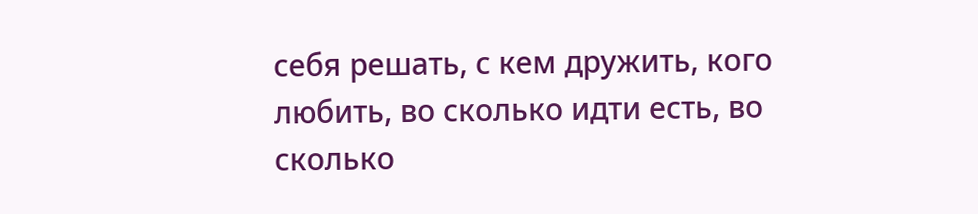себя решать, с кем дружить, кого любить, во сколько идти есть, во сколько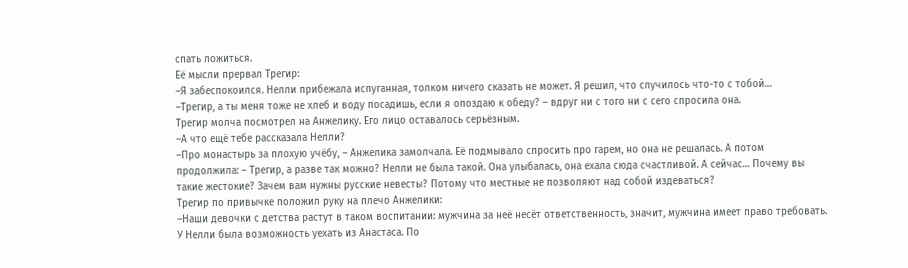спать ложиться.
Её мысли прервал Трегир:
–Я забеспокоился. Нелли прибежала испуганная, толком ничего сказать не может. Я решил, что случилось что-то с тобой…
–Трегир, а ты меня тоже не хлеб и воду посадишь, если я опоздаю к обеду? – вдруг ни с того ни с сего спросила она.
Трегир молча посмотрел на Анжелику. Его лицо оставалось серьёзным.
–А что ещё тебе рассказала Нелли?
–Про монастырь за плохую учёбу, – Анжелика замолчала. Её подмывало спросить про гарем, но она не решалась. А потом продолжила: – Трегир, а разве так можно? Нелли не была такой. Она улыбалась, она ехала сюда счастливой. А сейчас… Почему вы такие жестокие? Зачем вам нужны русские невесты? Потому что местные не позволяют над собой издеваться?
Трегир по привычке положил руку на плечо Анжелики:
–Наши девочки с детства растут в таком воспитании: мужчина за неё несёт ответственность, значит, мужчина имеет право требовать. У Нелли была возможность уехать из Анастаса. По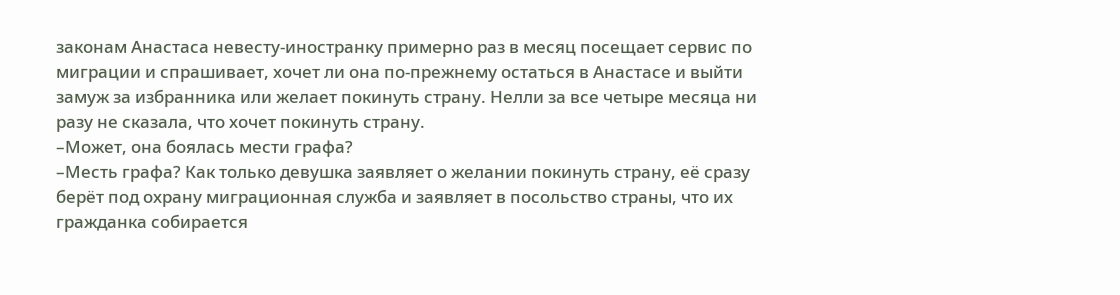законам Анастаса невесту-иностранку примерно раз в месяц посещает сервис по миграции и спрашивает, хочет ли она по-прежнему остаться в Анастасе и выйти замуж за избранника или желает покинуть страну. Нелли за все четыре месяца ни разу не сказала, что хочет покинуть страну.
–Может, она боялась мести графа?
–Месть графа? Как только девушка заявляет о желании покинуть страну, её сразу берёт под охрану миграционная служба и заявляет в посольство страны, что их гражданка собирается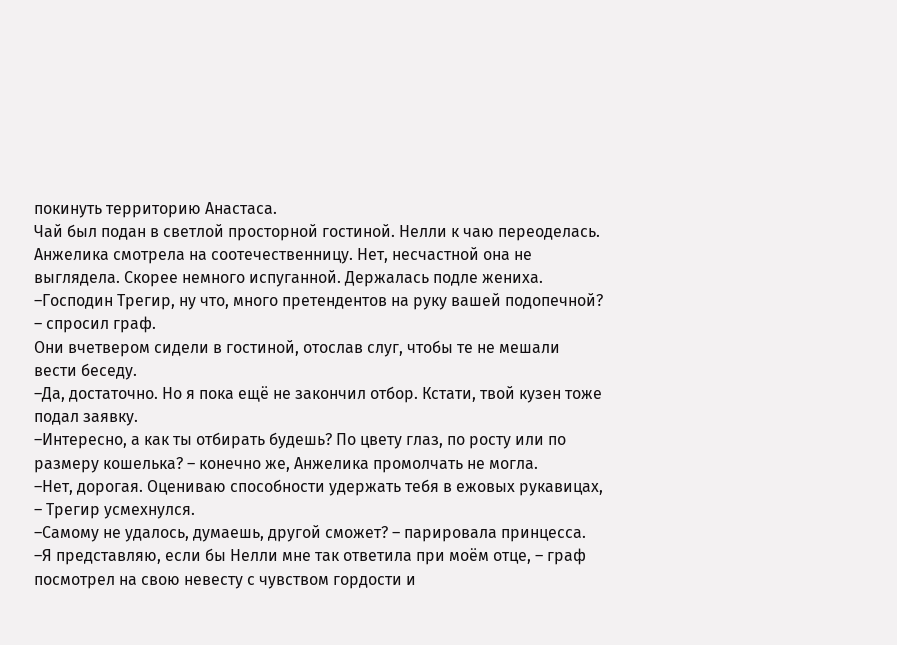покинуть территорию Анастаса.
Чай был подан в светлой просторной гостиной. Нелли к чаю переоделась. Анжелика смотрела на соотечественницу. Нет, несчастной она не выглядела. Скорее немного испуганной. Держалась подле жениха.
–Господин Трегир, ну что, много претендентов на руку вашей подопечной? – спросил граф.
Они вчетвером сидели в гостиной, отослав слуг, чтобы те не мешали вести беседу.
–Да, достаточно. Но я пока ещё не закончил отбор. Кстати, твой кузен тоже подал заявку.
–Интересно, а как ты отбирать будешь? По цвету глаз, по росту или по размеру кошелька? – конечно же, Анжелика промолчать не могла.
–Нет, дорогая. Оцениваю способности удержать тебя в ежовых рукавицах, – Трегир усмехнулся.
–Самому не удалось, думаешь, другой сможет? – парировала принцесса.
–Я представляю, если бы Нелли мне так ответила при моём отце, – граф посмотрел на свою невесту с чувством гордости и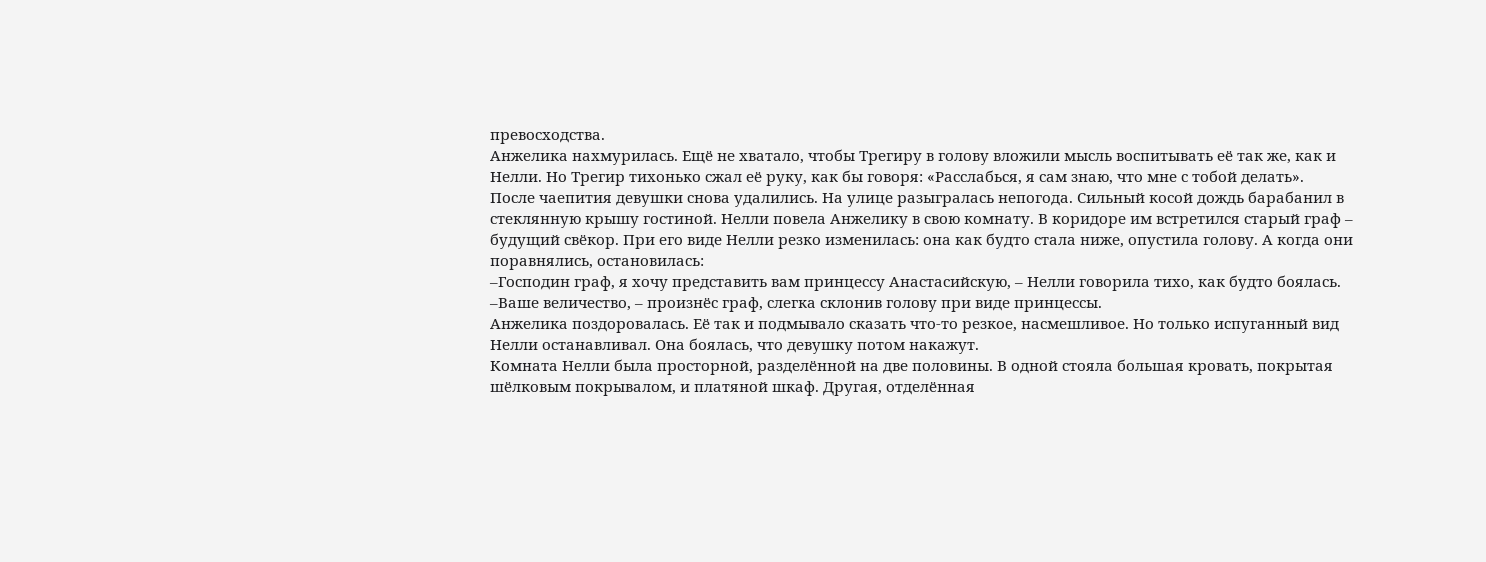превосходства.
Анжелика нахмурилась. Ещё не хватало, чтобы Трегиру в голову вложили мысль воспитывать её так же, как и Нелли. Но Трегир тихонько сжал её руку, как бы говоря: «Расслабься, я сам знаю, что мне с тобой делать».
После чаепития девушки снова удалились. На улице разыгралась непогода. Сильный косой дождь барабанил в стеклянную крышу гостиной. Нелли повела Анжелику в свою комнату. В коридоре им встретился старый граф – будущий свёкор. При его виде Нелли резко изменилась: она как будто стала ниже, опустила голову. А когда они поравнялись, остановилась:
–Господин граф, я хочу представить вам принцессу Анастасийскую, – Нелли говорила тихо, как будто боялась.
–Ваше величество, – произнёс граф, слегка склонив голову при виде принцессы.
Анжелика поздоровалась. Её так и подмывало сказать что-то резкое, насмешливое. Но только испуганный вид Нелли останавливал. Она боялась, что девушку потом накажут.
Комната Нелли была просторной, разделённой на две половины. В одной стояла большая кровать, покрытая шёлковым покрывалом, и платяной шкаф. Другая, отделённая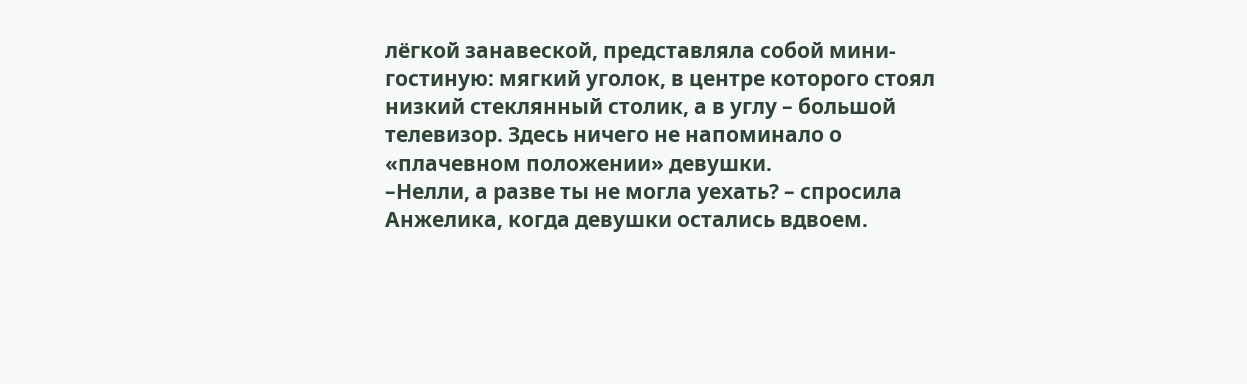лёгкой занавеской, представляла собой мини-гостиную: мягкий уголок, в центре которого стоял низкий стеклянный столик, а в углу – большой телевизор. Здесь ничего не напоминало о «плачевном положении» девушки.
–Нелли, а разве ты не могла уехать? – спросила Анжелика, когда девушки остались вдвоем.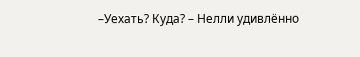–Уехать? Куда? – Нелли удивлённо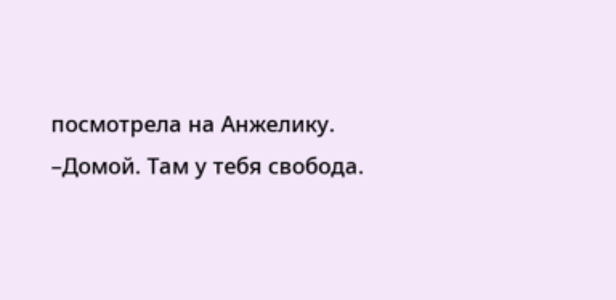посмотрела на Анжелику.
–Домой. Там у тебя свобода.